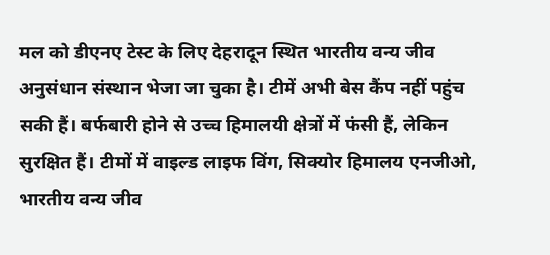मल को डीएनए टेस्ट के लिए देहरादून स्थित भारतीय वन्य जीव अनुसंधान संस्थान भेजा जा चुका है। टीमें अभी बेस कैंप नहीं पहुंच सकी हैं। बर्फबारी होने से उच्च हिमालयी क्षेत्रों में फंसी हैं, लेकिन सुरक्षित हैं। टीमों में वाइल्ड लाइफ विंग, सिक्योर हिमालय एनजीओ, भारतीय वन्य जीव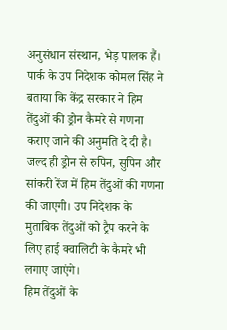अनुसंधान संस्थान, भेड़ पालक हैं।
पार्क के उप निदेशक कोमल सिंह ने बताया कि केंद्र सरकार ने हिम तेंदुओं की ड्रोन कैमरे से गणना कराए जाने की अनुमति दे दी है। जल्द ही ड्रोन से रुपिन, सुपिन और सांकरी रेंज में हिम तेंदुओं की गणना की जाएगी। उप निदेशक के मुताबिक तेंदुओं को ट्रैप करने के लिए हाई क्वालिटी के कैमरे भी लगाए जाएंगे।
हिम तेंदुओं के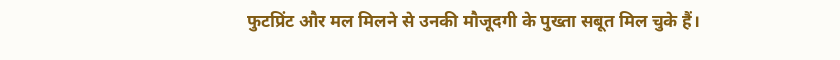फुटप्रिंट और मल मिलने से उनकी मौजूदगी के पुख्ता सबूत मिल चुके हैं।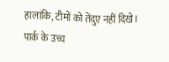हालांकि, टीमों को तेंदुए नहीं दिखे। पार्क के उच्च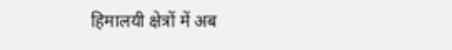हिमालयी क्षेत्रों में अब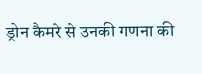ड्रोन कैमरे से उनकी गणना की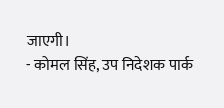जाएगी।
- कोमल सिंह, उप निदेशक पार्क